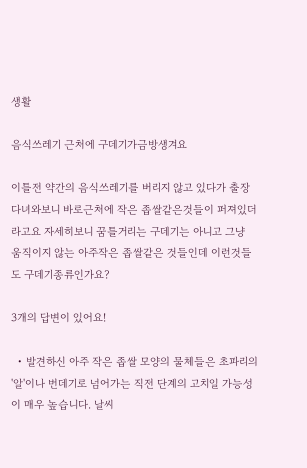생활

음식쓰레기 근처에 구데기가금방생겨요

이틀전 약간의 음식쓰레기를 버리지 않고 있다가 출장다녀와보니 바로근처에 작은 좁쌀같은것들이 퍼져있더라고요 자세히보니 꿈틀거리는 구데기는 아니고 그냥 움직이지 않는 아주작은 좁쌀같은 것들인데 이런것들도 구데기종류인가요?

3개의 답변이 있어요!

  • 발견하신 아주 작은 좁쌀 모양의 물체들은 초파리의 '알'이나 번데기로 넘어가는 직전 단계의 고치일 가능성이 매우 높습니다. 날씨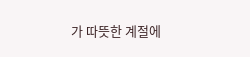가 따뜻한 계절에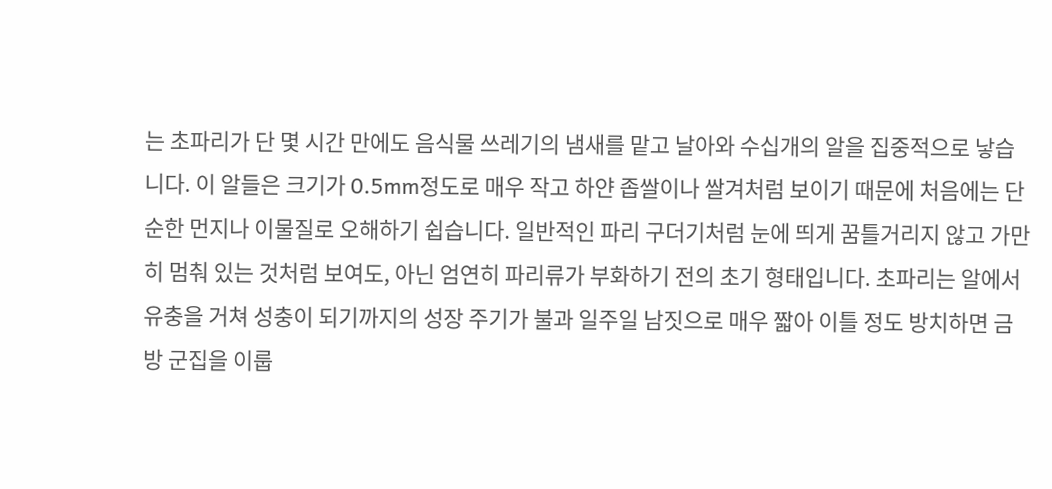는 초파리가 단 몇 시간 만에도 음식물 쓰레기의 냄새를 맡고 날아와 수십개의 알을 집중적으로 낳습니다. 이 알들은 크기가 0.5mm정도로 매우 작고 하얀 좁쌀이나 쌀겨처럼 보이기 때문에 처음에는 단순한 먼지나 이물질로 오해하기 쉽습니다. 일반적인 파리 구더기처럼 눈에 띄게 꿈틀거리지 않고 가만히 멈춰 있는 것처럼 보여도, 아닌 엄연히 파리류가 부화하기 전의 초기 형태입니다. 초파리는 알에서 유충을 거쳐 성충이 되기까지의 성장 주기가 불과 일주일 남짓으로 매우 짧아 이틀 정도 방치하면 금방 군집을 이룹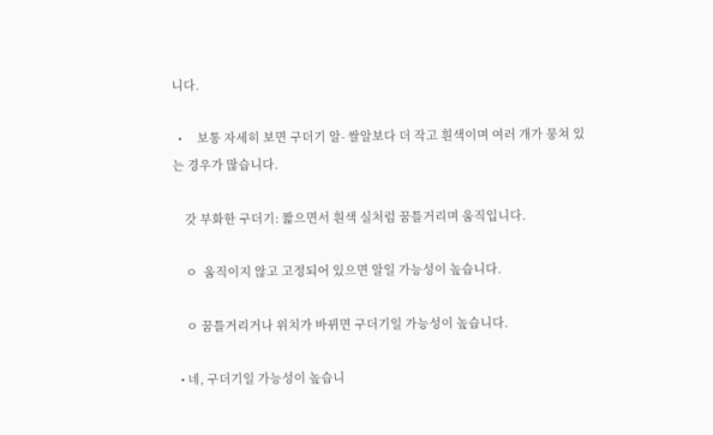니다.

  •     보통 자세히 보면 구더기 알- 쌀알보다 더 작고 흰색이며 여러 개가 뭉쳐 있는 경우가 많습니다.

    갓 부화한 구더기: 짧으면서 흰색 실처럼 꿈틀거리며 움직입니다.

    ㅇ  움직이지 않고 고정되어 있으면 알일 가능성이 높습니다.

    ㅇ 꿈틀거리거나 위치가 바뀌면 구더기일 가능성이 높습니다.

  • 네, 구더기일 가능성이 높습니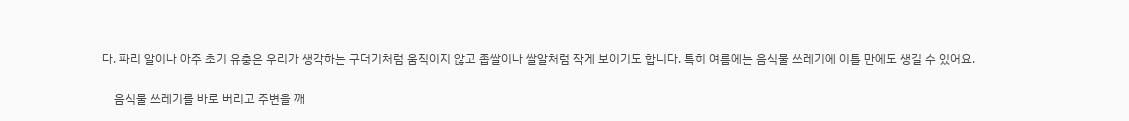다. 파리 알이나 아주 초기 유충은 우리가 생각하는 구더기처럼 움직이지 않고 좁쌀이나 쌀알처럼 작게 보이기도 합니다. 특히 여름에는 음식물 쓰레기에 이틀 만에도 생길 수 있어요.

    음식물 쓰레기를 바로 버리고 주변을 깨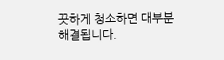끗하게 청소하면 대부분 해결됩니다.